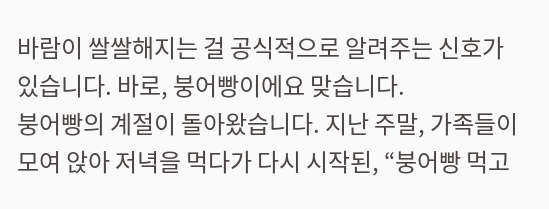바람이 쌀쌀해지는 걸 공식적으로 알려주는 신호가 있습니다. 바로, 붕어빵이에요 맞습니다.
붕어빵의 계절이 돌아왔습니다. 지난 주말, 가족들이 모여 앉아 저녁을 먹다가 다시 시작된, “붕어빵 먹고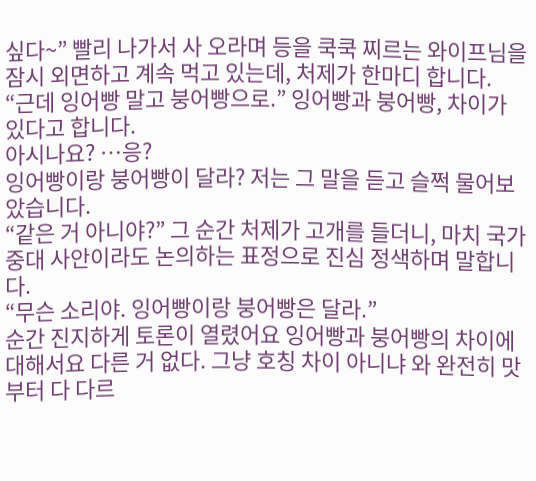싶다~” 빨리 나가서 사 오라며 등을 쿡쿡 찌르는 와이프님을 잠시 외면하고 계속 먹고 있는데, 처제가 한마디 합니다.
“근데 잉어빵 말고 붕어빵으로.” 잉어빵과 붕어빵, 차이가 있다고 합니다.
아시나요? …응?
잉어빵이랑 붕어빵이 달라? 저는 그 말을 듣고 슬쩍 물어보았습니다.
“같은 거 아니야?” 그 순간 처제가 고개를 들더니, 마치 국가 중대 사안이라도 논의하는 표정으로 진심 정색하며 말합니다.
“무슨 소리야. 잉어빵이랑 붕어빵은 달라.”
순간 진지하게 토론이 열렸어요 잉어빵과 붕어빵의 차이에 대해서요 다른 거 없다. 그냥 호칭 차이 아니냐 와 완전히 맛부터 다 다르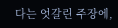다는 엇갈린 주장에,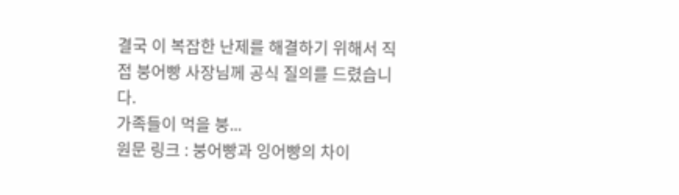결국 이 복잡한 난제를 해결하기 위해서 직접 붕어빵 사장님께 공식 질의를 드렸습니다.
가족들이 먹을 붕...
원문 링크 : 붕어빵과 잉어빵의 차이